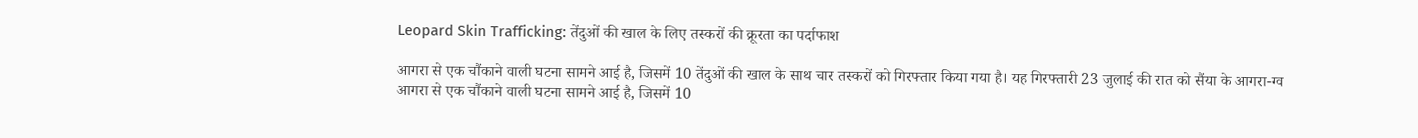Leopard Skin Trafficking: तेंदुओं की खाल के लिए तस्करों की क्रूरता का पर्दाफाश

आगरा से एक चौंकाने वाली घटना सामने आई है, जिसमें 10 तेंदुओं की खाल के साथ चार तस्करों को गिरफ्तार किया गया है। यह गिरफ्तारी 23 जुलाई की रात को सैंया के आगरा-ग्व
आगरा से एक चौंकाने वाली घटना सामने आई है, जिसमें 10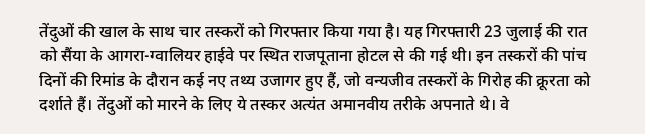तेंदुओं की खाल के साथ चार तस्करों को गिरफ्तार किया गया है। यह गिरफ्तारी 23 जुलाई की रात को सैंया के आगरा-ग्वालियर हाईवे पर स्थित राजपूताना होटल से की गई थी। इन तस्करों की पांच दिनों की रिमांड के दौरान कई नए तथ्य उजागर हुए हैं, जो वन्यजीव तस्करों के गिरोह की क्रूरता को दर्शाते हैं। तेंदुओं को मारने के लिए ये तस्कर अत्यंत अमानवीय तरीके अपनाते थे। वे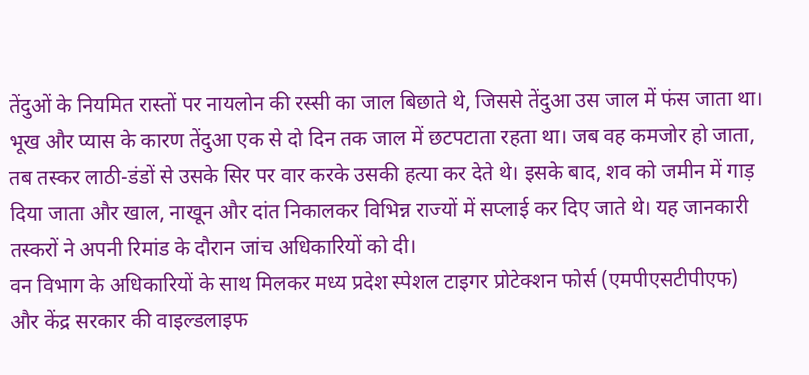तेंदुओं के नियमित रास्तों पर नायलोन की रस्सी का जाल बिछाते थे, जिससे तेंदुआ उस जाल में फंस जाता था। भूख और प्यास के कारण तेंदुआ एक से दो दिन तक जाल में छटपटाता रहता था। जब वह कमजोर हो जाता, तब तस्कर लाठी-डंडों से उसके सिर पर वार करके उसकी हत्या कर देते थे। इसके बाद, शव को जमीन में गाड़ दिया जाता और खाल, नाखून और दांत निकालकर विभिन्न राज्यों में सप्लाई कर दिए जाते थे। यह जानकारी तस्करों ने अपनी रिमांड के दौरान जांच अधिकारियों को दी।
वन विभाग के अधिकारियों के साथ मिलकर मध्य प्रदेश स्पेशल टाइगर प्रोटेक्शन फोर्स (एमपीएसटीपीएफ) और केंद्र सरकार की वाइल्डलाइफ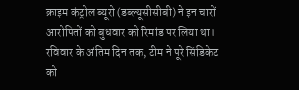क्राइम कंट्रोल ब्यूरो (डब्ल्यूसीसीबी) ने इन चारों आरोपितों को बुधवार को रिमांड पर लिया था। रविवार के अंतिम दिन तक, टीम ने पूरे सिंडिकेट को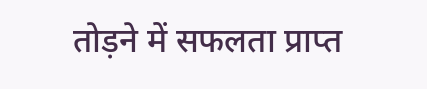तोड़ने में सफलता प्राप्त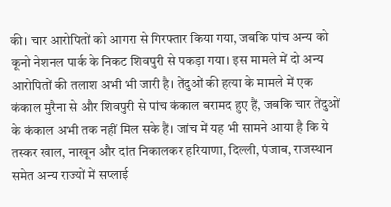की। चार आरोपितों को आगरा से गिरफ्तार किया गया, जबकि पांच अन्य को कूनो नेशनल पार्क के निकट शिवपुरी से पकड़ा गया। इस मामले में दो अन्य आरोपितों की तलाश अभी भी जारी है। तेंदुओं की हत्या के मामले में एक कंकाल मुरैना से और शिवपुरी से पांच कंकाल बरामद हुए हैं, जबकि चार तेंदुओं के कंकाल अभी तक नहीं मिल सके हैं। जांच में यह भी सामने आया है कि ये तस्कर खाल, नाखून और दांत निकालकर हरियाणा, दिल्ली, पंजाब, राजस्थान समेत अन्य राज्यों में सप्लाई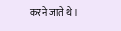करने जाते थे।